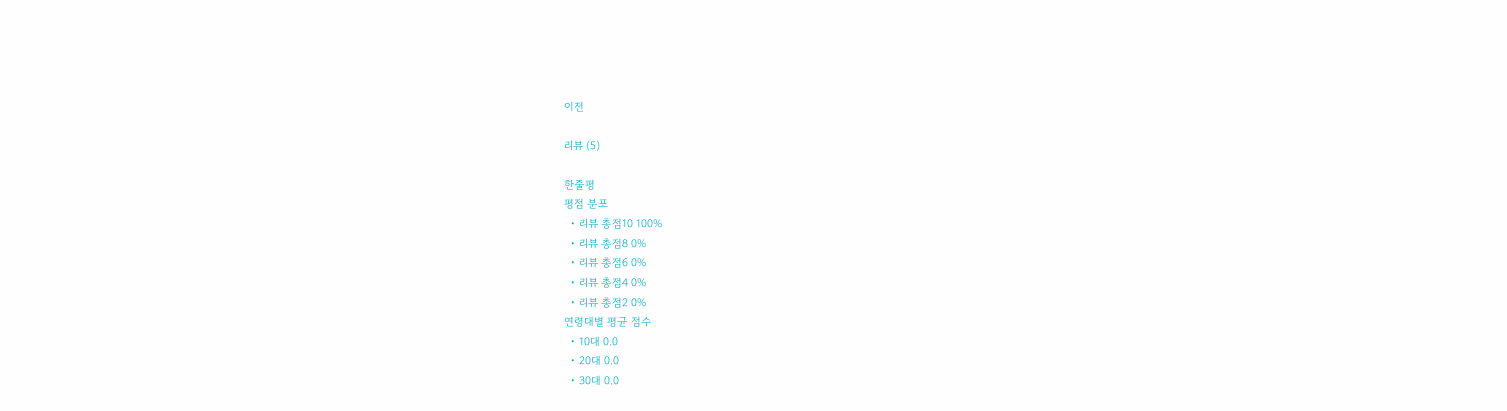이전

리뷰 (5)

한줄평
평점 분포
  • 리뷰 총점10 100%
  • 리뷰 총점8 0%
  • 리뷰 총점6 0%
  • 리뷰 총점4 0%
  • 리뷰 총점2 0%
연령대별 평균 점수
  • 10대 0.0
  • 20대 0.0
  • 30대 0.0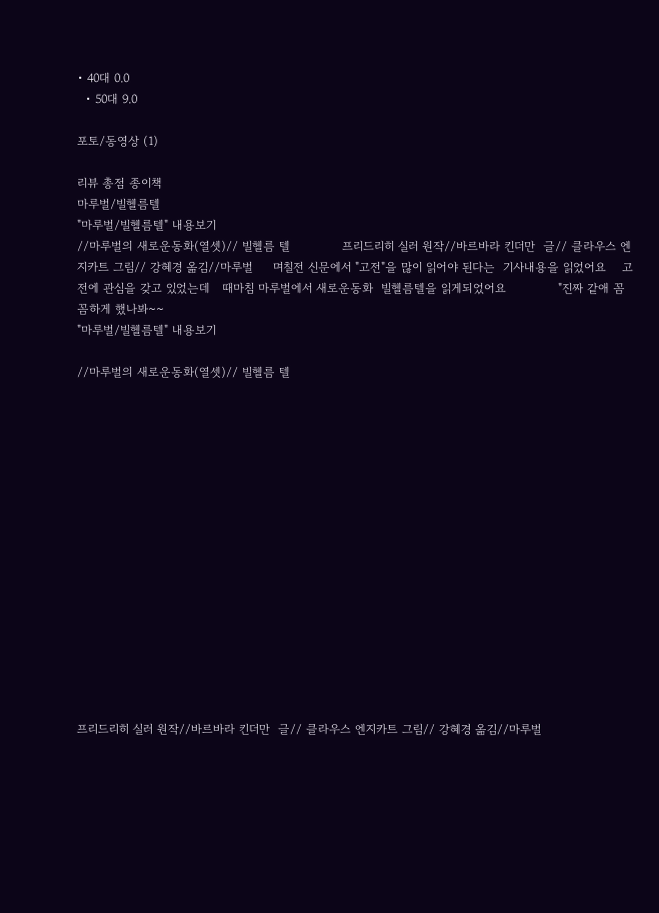• 40대 0.0
  • 50대 9.0

포토/동영상 (1)

리뷰 총점 종이책
마루벌/빌헬름텔
"마루벌/빌헬름텔" 내용보기
//마루벌의 새로운동화(열셋)// 빌헬름 텔             프리드리히 실러 원작//바르바라 킨더만  글// 클라우스 엔지카트 그림// 강혜경 옮김//마루벌     며칠전 신문에서 "고전"을 많이 읽어야 된다는  기사내용을 읽었어요    고전에 관심을 갖고 있었는데   때마침 마루벌에서 새로운동화  빌헬름텔을 읽게되었어요             "진짜 같애 꼼꼼하게 했나봐~~
"마루벌/빌헬름텔" 내용보기

//마루벌의 새로운동화(열셋)// 빌헬름 텔
















프리드리히 실러 원작//바르바라 킨더만  글// 클라우스 엔지카트 그림// 강혜경 옮김//마루벌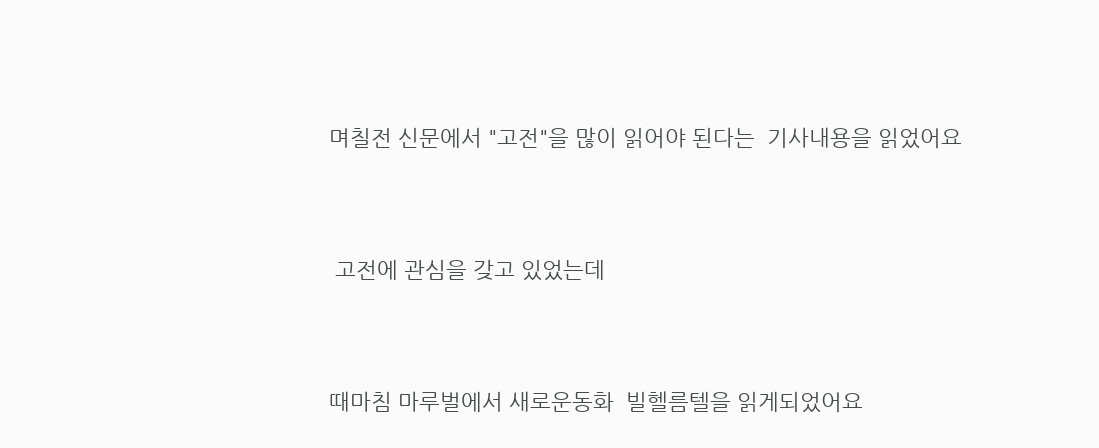며칠전 신문에서 "고전"을 많이 읽어야 된다는  기사내용을 읽었어요



 고전에 관심을 갖고 있었는데



때마침 마루벌에서 새로운동화  빌헬름텔을 읽게되었어요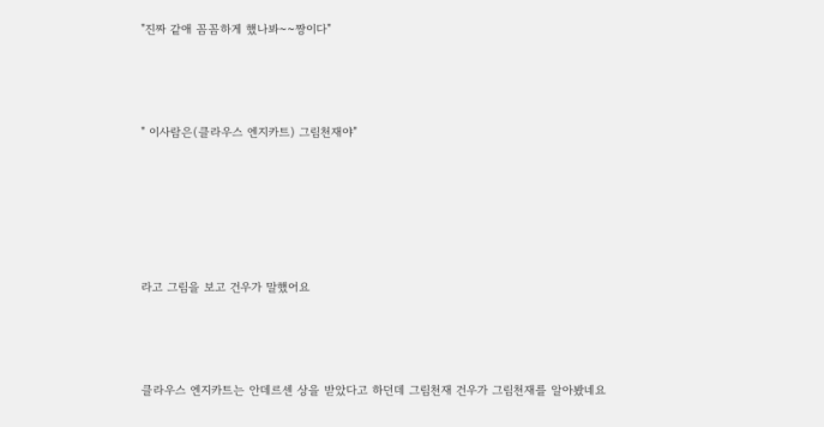"진짜 같애 꼼꼼하게 했나봐~~짱이다"



" 이사람은(클라우스 엔지카트) 그림천재야"





라고 그림을 보고 건우가 말했어요



클라우스 엔지카트는 안데르센 상을 받았다고 하던데 그림천재 건우가 그림천재를 알아봤네요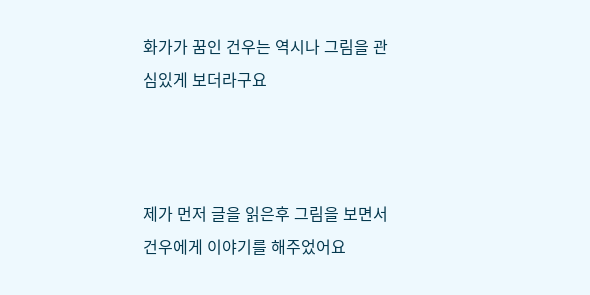화가가 꿈인 건우는 역시나 그림을 관심있게 보더라구요



제가 먼저 글을 읽은후 그림을 보면서 건우에게 이야기를 해주었어요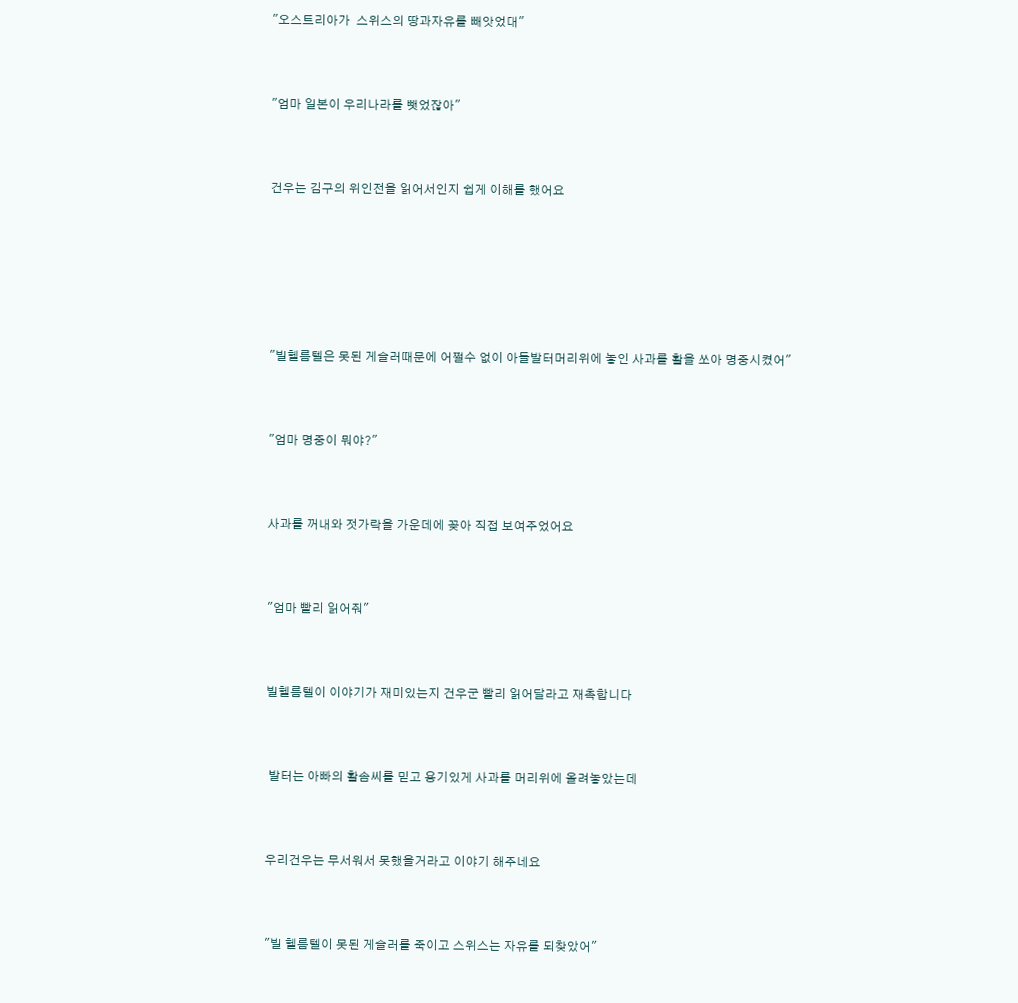"오스트리아가  스위스의 땅과자유를 빼앗었대"



"엄마 일본이 우리나라를 뺏었잖아"



건우는 김구의 위인전을 읽어서인지 쉽게 이해를 했어요







"빌헬름텔은 못된 게슬러때문에 어쩔수 없이 아들발터머리위에 놓인 사과를 활을 쏘아 명중시켰어"



"엄마 명중이 뭐야?"



사과를 꺼내와 젓가락을 가운데에 꽂아 직접 보여주었어요



"엄마 빨리 읽어줘"



빌헬름텔이 이야기가 재미있는지 건우군 빨리 읽어달라고 재촉합니다



 발터는 아빠의 활솜씨를 믿고 용기있게 사과를 머리위에 올려놓았는데



우리건우는 무서워서 못했을거라고 이야기 해주네요



"빌 헬름텔이 못된 게슬러를 죽이고 스위스는 자유를 되찾았어"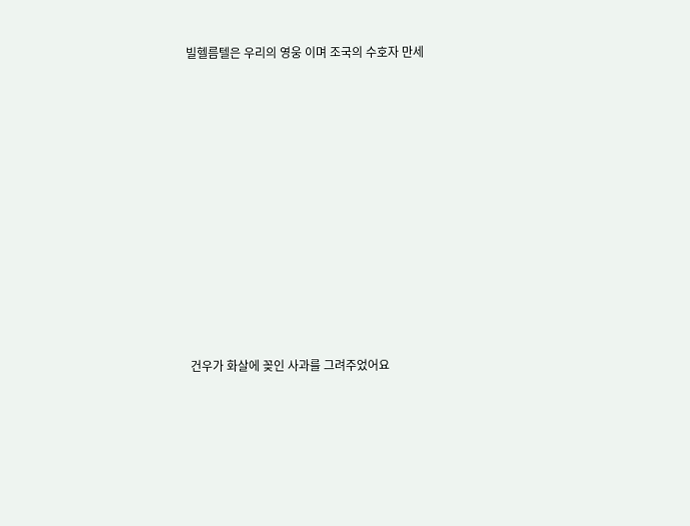빌헬름텔은 우리의 영웅 이며 조국의 수호자 만세













 건우가 화살에 꽂인 사과를 그려주었어요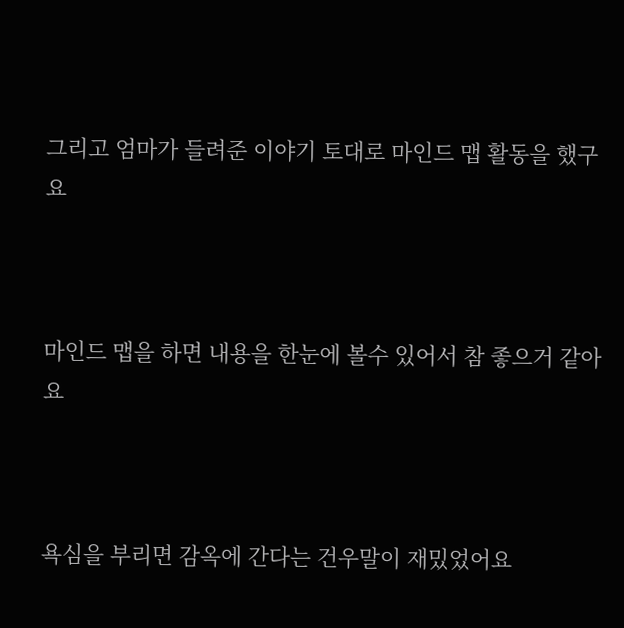그리고 엄마가 들려준 이야기 토대로 마인드 맵 활동을 했구요



마인드 맵을 하면 내용을 한눈에 볼수 있어서 참 좋으거 같아요



욕심을 부리면 감옥에 간다는 건우말이 재밌었어요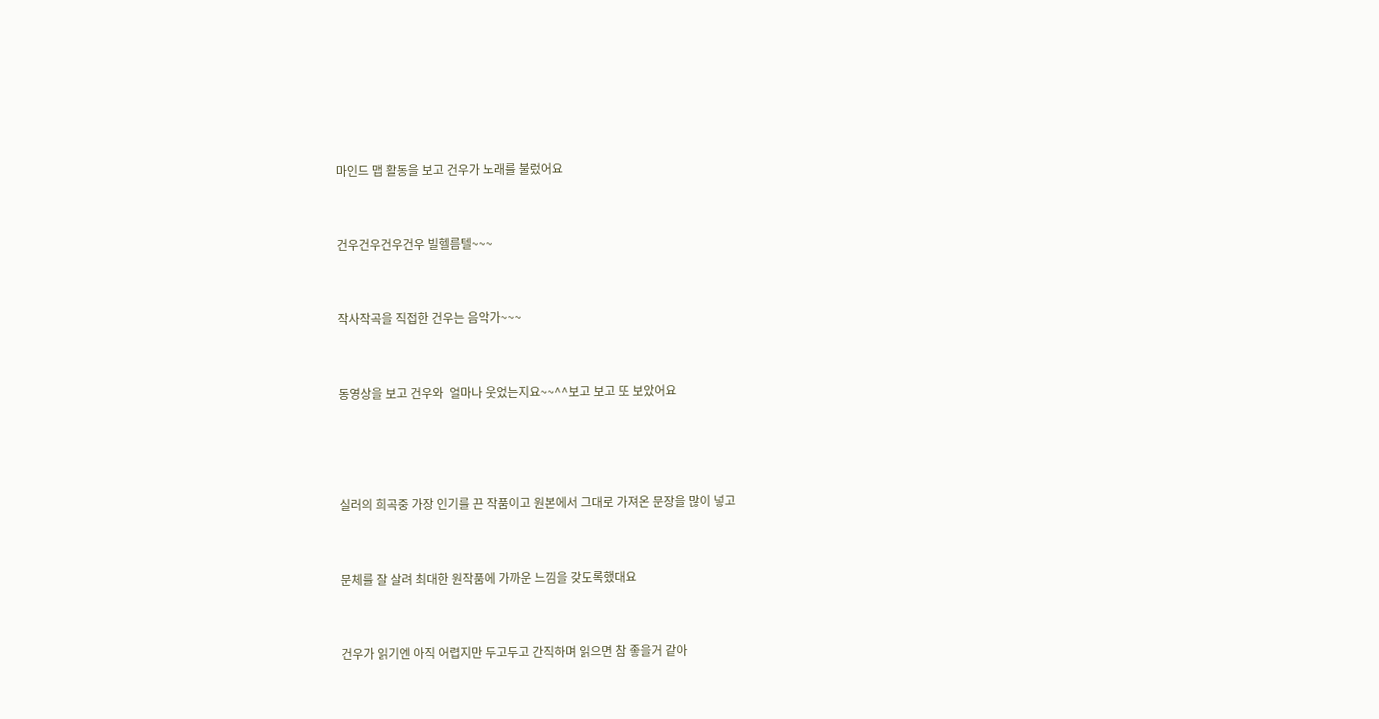마인드 맵 활동을 보고 건우가 노래를 불렀어요



건우건우건우건우 빌헬름텔~~~



작사작곡을 직접한 건우는 음악가~~~



동영상을 보고 건우와  얼마나 웃었는지요~~^^보고 보고 또 보았어요





실러의 희곡중 가장 인기를 끈 작품이고 원본에서 그대로 가져온 문장을 많이 넣고



문체를 잘 살려 최대한 원작품에 가까운 느낌을 갖도록했대요



건우가 읽기엔 아직 어렵지만 두고두고 간직하며 읽으면 참 좋을거 같아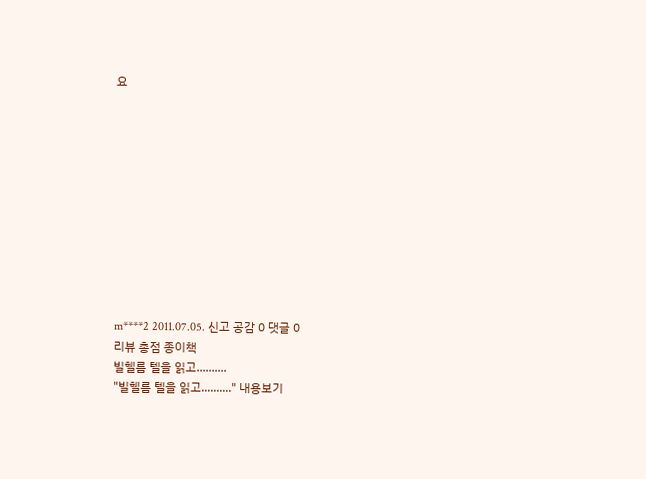요











m****2 2011.07.05. 신고 공감 0 댓글 0
리뷰 총점 종이책
빌헬름 텔을 읽고..........
"빌헬름 텔을 읽고.........." 내용보기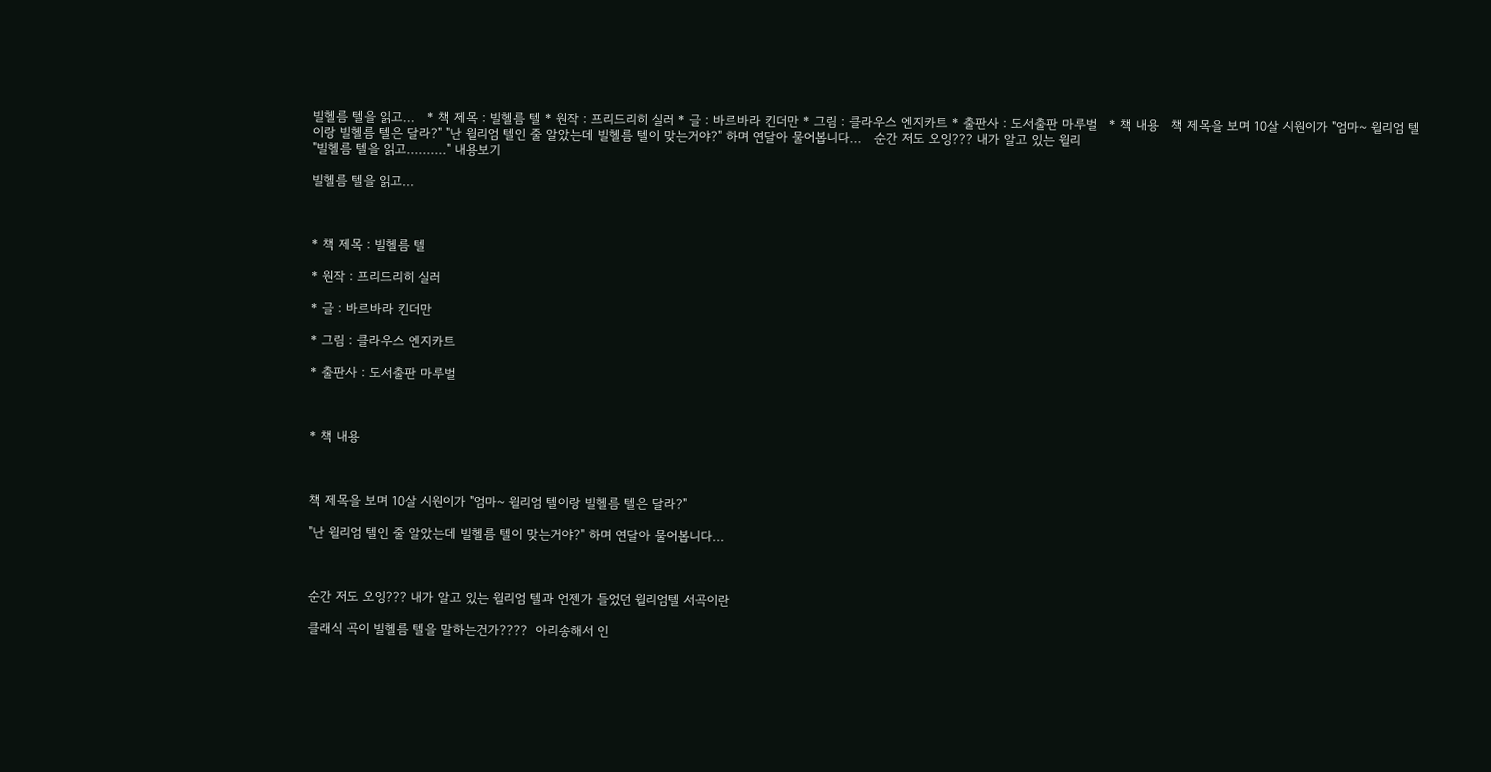빌헬름 텔을 읽고...   * 책 제목 : 빌헬름 텔 * 원작 : 프리드리히 실러 * 글 : 바르바라 킨더만 * 그림 : 클라우스 엔지카트 * 출판사 : 도서출판 마루벌   * 책 내용   책 제목을 보며 10살 시원이가 "엄마~ 윌리엄 텔이랑 빌헬름 텔은 달라?" "난 윌리엄 텔인 줄 알았는데 빌헬름 텔이 맞는거야?" 하며 연달아 물어봅니다...   순간 저도 오잉??? 내가 알고 있는 윌리
"빌헬름 텔을 읽고.........." 내용보기

빌헬름 텔을 읽고...



* 책 제목 : 빌헬름 텔

* 원작 : 프리드리히 실러

* 글 : 바르바라 킨더만

* 그림 : 클라우스 엔지카트

* 출판사 : 도서출판 마루벌



* 책 내용



책 제목을 보며 10살 시원이가 "엄마~ 윌리엄 텔이랑 빌헬름 텔은 달라?"

"난 윌리엄 텔인 줄 알았는데 빌헬름 텔이 맞는거야?" 하며 연달아 물어봅니다...



순간 저도 오잉??? 내가 알고 있는 윌리엄 텔과 언젠가 들었던 윌리엄텔 서곡이란

클래식 곡이 빌헬름 텔을 말하는건가????  아리송해서 인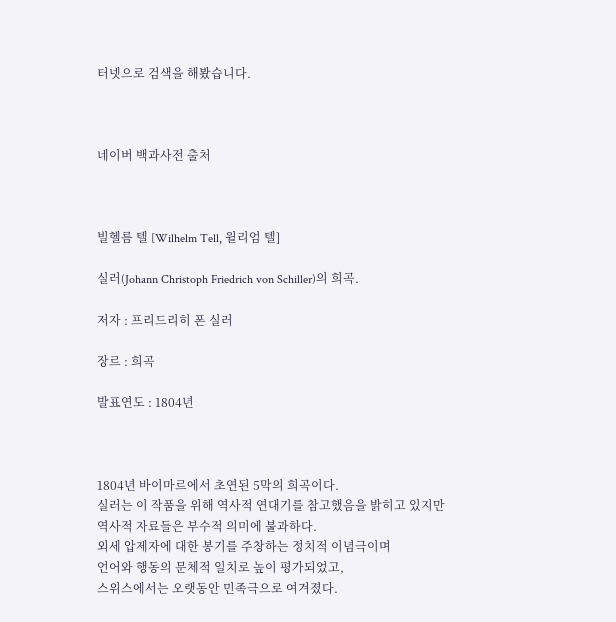터넷으로 검색을 해봤습니다.



네이버 백과사전 출처



빌헬름 텔 [Wilhelm Tell, 윌리엄 텔]

실러(Johann Christoph Friedrich von Schiller)의 희곡.

저자 : 프리드리히 폰 실러

장르 : 희곡

발표연도 : 1804년



1804년 바이마르에서 초연된 5막의 희곡이다.
실러는 이 작품을 위해 역사적 연대기를 참고했음을 밝히고 있지만
역사적 자료들은 부수적 의미에 불과하다.
외세 압제자에 대한 봉기를 주창하는 정치적 이념극이며
언어와 행동의 문체적 일치로 높이 평가되었고,
스위스에서는 오랫동안 민족극으로 여겨졌다.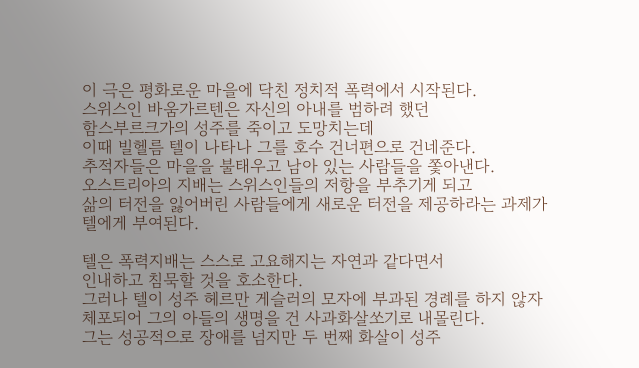이 극은 평화로운 마을에 닥친 정치적 폭력에서 시작된다.
스위스인 바움가르텐은 자신의 아내를 범하려 했던
함스부르크가의 성주를 죽이고 도망치는데
이때 빌헬름 텔이 나타나 그를 호수 건너편으로 건네준다.
추적자들은 마을을 불태우고 남아 있는 사람들을 쫓아낸다.
오스트리아의 지배는 스위스인들의 저항을 부추기게 되고
삶의 터전을 잃어버린 사람들에게 새로운 터전을 제공하라는 과제가
텔에게 부여된다.

텔은 폭력지배는 스스로 고요해지는 자연과 같다면서
인내하고 침묵할 것을 호소한다.
그러나 텔이 성주 헤르만 게슬러의 모자에 부과된 경례를 하지 않자
체포되어 그의 아들의 생명을 건 사과화살쏘기로 내몰린다.
그는 성공적으로 장애를 넘지만 두 번째 화살이 성주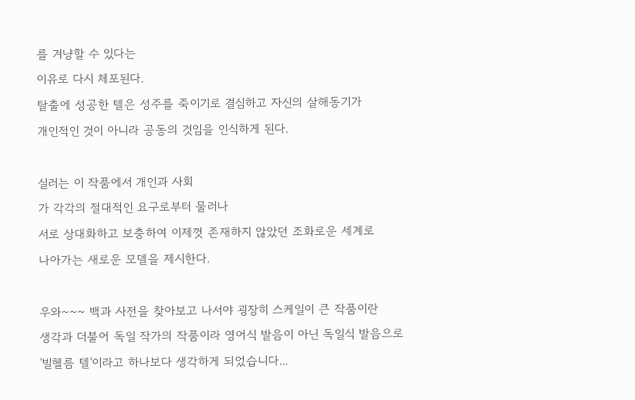를 겨냥할 수 있다는
이유로 다시 체포된다.
탈출에 성공한 텔은 성주를 죽이기로 결심하고 자신의 살해동기가
개인적인 것이 아니라 공동의 것임을 인식하게 된다.

실러는 이 작품에서 개인과 사회
가 각각의 절대적인 요구로부터 물러나
서로 상대화하고 보충하여 이제껏 존재하지 않았던 조화로운 세계로
나아가는 새로운 모델을 제시한다.

우와~~~ 백과 사전을 찾아보고 나서야 굉장히 스케일이 큰 작품이란
생각과 더불어 독일 작가의 작품이라 영어식 발음이 아닌 독일식 발음으로
'빌헬름 텔'이라고 하나보다 생각하게 되었습니다...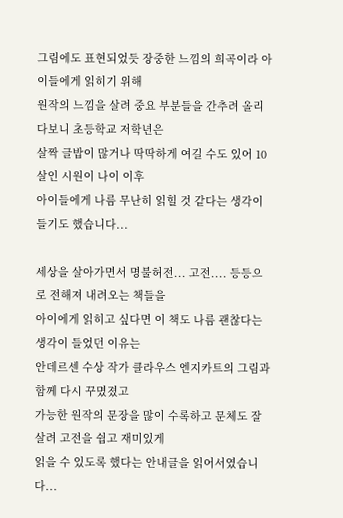그림에도 표현되었듯 장중한 느낌의 희곡이라 아이들에게 읽히기 위해
원작의 느낌을 살려 중요 부분들을 간추려 올리다보니 초등학교 저학년은
살짝 글밥이 많거나 딱딱하게 여길 수도 있어 10살인 시원이 나이 이후
아이들에게 나름 무난히 읽힐 것 같다는 생각이 들기도 했습니다...

세상을 살아가면서 명불허전... 고전.... 등등으로 전해져 내려오는 책들을
아이에게 읽히고 싶다면 이 책도 나름 괜찮다는 생각이 들었던 이유는
안데르센 수상 작가 클라우스 엔지카트의 그림과  함께 다시 꾸몄졌고
가능한 원작의 문장을 많이 수록하고 문체도 잘 살려 고전을 쉽고 재미있게
읽을 수 있도록 했다는 안내글을 읽어서였습니다...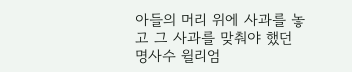아들의 머리 위에 사과를 놓고 그 사과를 맞춰야 했던 명사수 윌리엄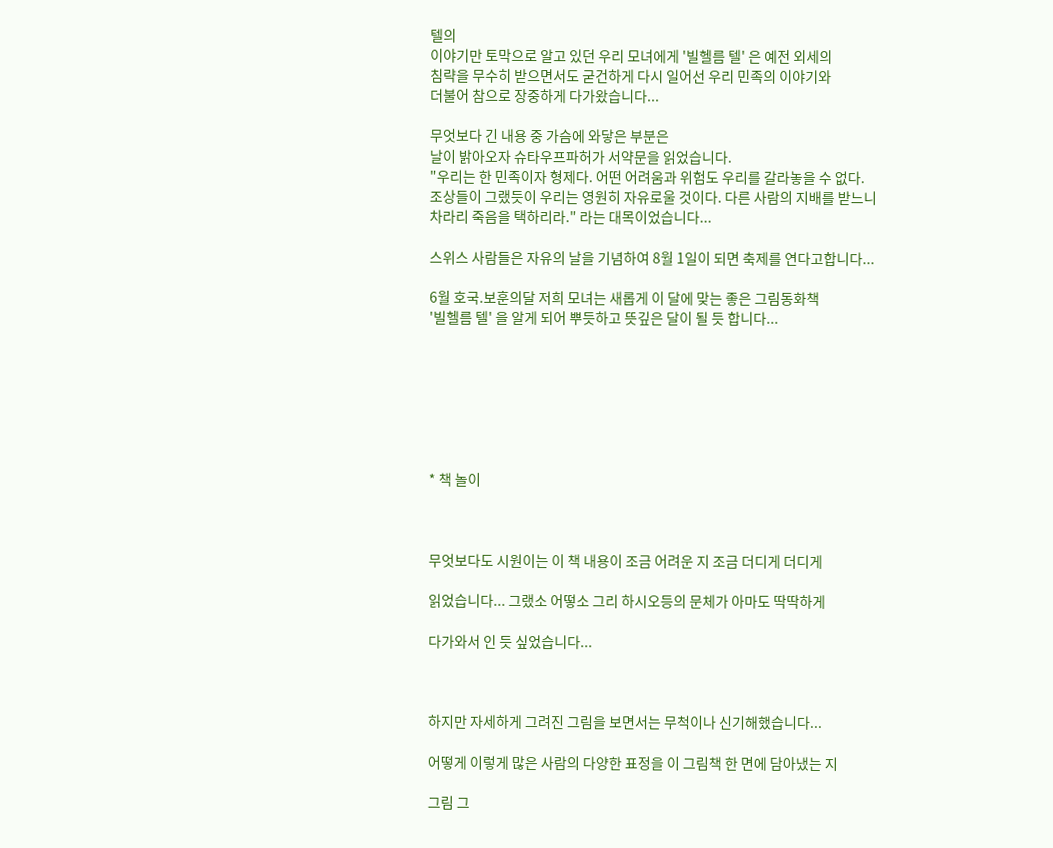텔의
이야기만 토막으로 알고 있던 우리 모녀에게 '빌헬름 텔' 은 예전 외세의
침략을 무수히 받으면서도 굳건하게 다시 일어선 우리 민족의 이야기와
더불어 참으로 장중하게 다가왔습니다...

무엇보다 긴 내용 중 가슴에 와닿은 부분은
날이 밝아오자 슈타우프파허가 서약문을 읽었습니다.
"우리는 한 민족이자 형제다. 어떤 어려움과 위험도 우리를 갈라놓을 수 없다.
조상들이 그랬듯이 우리는 영원히 자유로울 것이다. 다른 사람의 지배를 받느니
차라리 죽음을 택하리라." 라는 대목이었습니다...

스위스 사람들은 자유의 날을 기념하여 8월 1일이 되면 축제를 연다고합니다...

6월 호국.보훈의달 저희 모녀는 새롭게 이 달에 맞는 좋은 그림동화책
'빌헬름 텔' 을 알게 되어 뿌듯하고 뜻깊은 달이 될 듯 합니다...







* 책 놀이



무엇보다도 시원이는 이 책 내용이 조금 어려운 지 조금 더디게 더디게

읽었습니다... 그랬소 어떻소 그리 하시오등의 문체가 아마도 딱딱하게

다가와서 인 듯 싶었습니다...



하지만 자세하게 그려진 그림을 보면서는 무척이나 신기해했습니다...

어떻게 이렇게 많은 사람의 다양한 표정을 이 그림책 한 면에 담아냈는 지

그림 그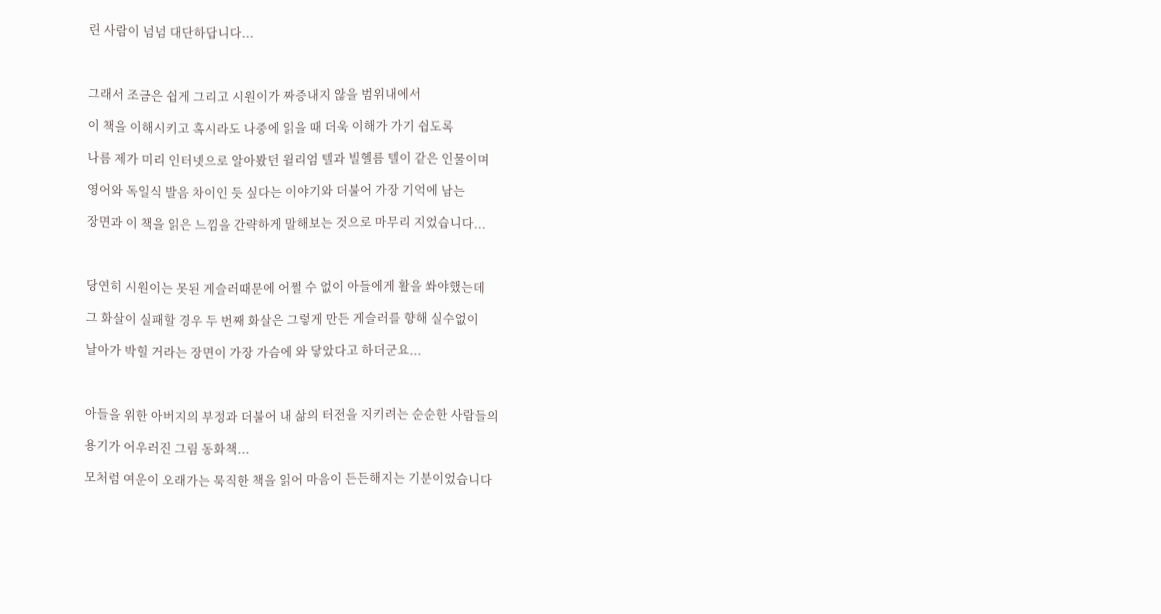린 사람이 넘넘 대단하답니다...



그래서 조금은 쉽게 그리고 시원이가 짜증내지 않을 범위내에서

이 책을 이해시키고 혹시라도 나중에 읽을 때 더욱 이해가 가기 쉽도록

나름 제가 미리 인터넷으로 알아봤던 윌리엄 텔과 빌헬름 텔이 같은 인물이며

영어와 독일식 발음 차이인 듯 싶다는 이야기와 더불어 가장 기억에 남는

장면과 이 책을 읽은 느낌을 간략하게 말해보는 것으로 마무리 지었습니다...



당연히 시원이는 못된 게슬러때문에 어쩔 수 없이 아들에게 활을 쏴야했는데

그 화살이 실패할 경우 두 번째 화살은 그렇게 만든 게슬러를 향해 실수없이

날아가 박힐 거라는 장면이 가장 가슴에 와 닿았다고 하더군요...



아들을 위한 아버지의 부정과 더불어 내 삶의 터전을 지키려는 순순한 사람들의

용기가 어우러진 그림 동화책...

모처럼 여운이 오래가는 묵직한 책을 읽어 마음이 든든해지는 기분이었습니다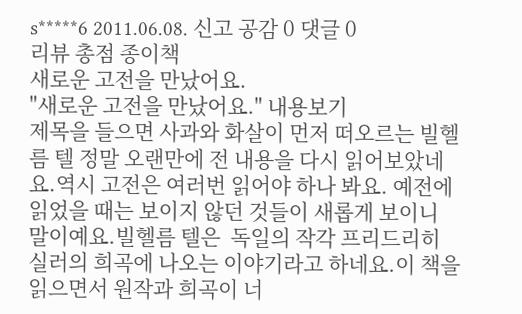s*****6 2011.06.08. 신고 공감 0 댓글 0
리뷰 총점 종이책
새로운 고전을 만났어요.
"새로운 고전을 만났어요." 내용보기
제목을 들으면 사과와 화살이 먼저 떠오르는 빌헬름 텔 정말 오랜만에 전 내용을 다시 읽어보았네요.역시 고전은 여러번 읽어야 하나 봐요. 예전에 읽었을 때는 보이지 않던 것들이 새롭게 보이니 말이예요.빌헬름 텔은  독일의 작각 프리드리히 실러의 희곡에 나오는 이야기라고 하네요.이 책을 읽으면서 원작과 희곡이 너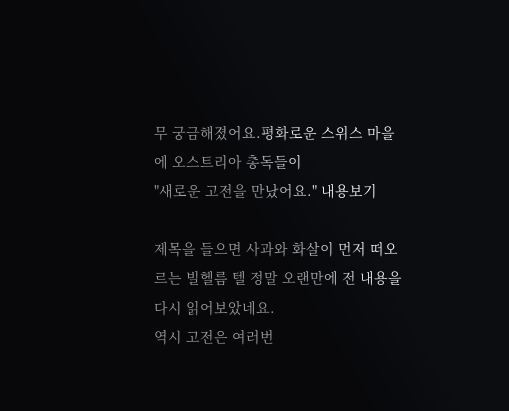무 궁금해졌어요.평화로운 스위스 마을에 오스트리아 총독들이
"새로운 고전을 만났어요." 내용보기

제목을 들으면 사과와 화살이 먼저 떠오르는 빌헬름 텔 정말 오랜만에 전 내용을 다시 읽어보았네요.
역시 고전은 여러번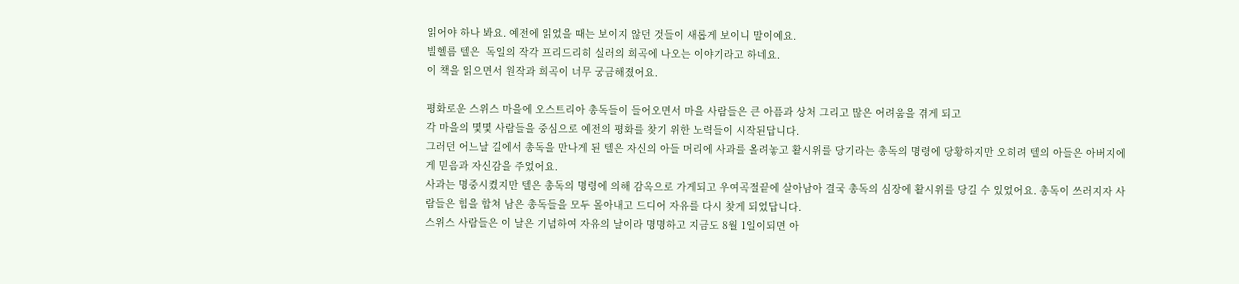읽어야 하나 봐요. 예전에 읽었을 때는 보이지 않던 것들이 새롭게 보이니 말이예요.
빌헬름 텔은  독일의 작각 프리드리히 실러의 희곡에 나오는 이야기라고 하네요.
이 책을 읽으면서 원작과 희곡이 너무 궁금해졌어요.

평화로운 스위스 마을에 오스트리아 총독들이 들어오면서 마을 사람들은 큰 아픔과 상처 그리고 많은 어려움을 겪게 되고
각 마을의 몇몇 사람들을 중심으로 예전의 평화를 찾기 위한 노력들이 시작된답니다.
그러던 어느날 길에서 총독을 만나게 된 텔은 자신의 아들 머리에 사과를 올려놓고 활시위를 당기라는 총독의 명령에 당황하지만 오히려 텔의 아들은 아버지에게 믿음과 자신감을 주었어요.
사과는 명중시켰지만 텔은 총독의 명령에 의해 감옥으로 가게되고 우여곡절끝에 살아남아 결국 총독의 심장에 활시위를 당길 수 있었어요. 총독이 쓰러지자 사람들은 힘을 합쳐 남은 총독들을 모두 몰아내고 드디어 자유를 다시 찾게 되었답니다.
스위스 사람들은 이 날은 기념하여 자유의 날이라 명명하고 지금도 8월 1일이되면 아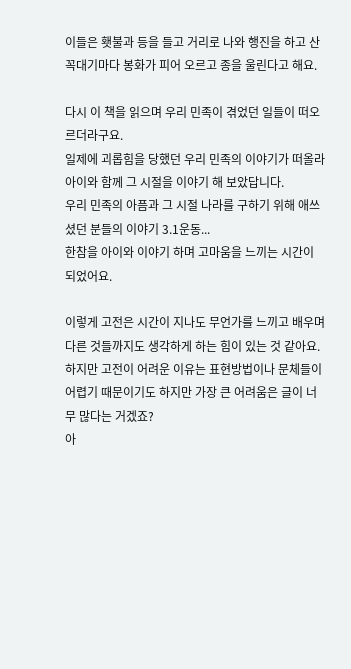이들은 횃불과 등을 들고 거리로 나와 행진을 하고 산꼭대기마다 봉화가 피어 오르고 종을 울린다고 해요.

다시 이 책을 읽으며 우리 민족이 겪었던 일들이 떠오르더라구요.
일제에 괴롭힘을 당했던 우리 민족의 이야기가 떠올라 아이와 함께 그 시절을 이야기 해 보았답니다.
우리 민족의 아픔과 그 시절 나라를 구하기 위해 애쓰셨던 분들의 이야기 3.1운동...
한참을 아이와 이야기 하며 고마움을 느끼는 시간이 되었어요.

이렇게 고전은 시간이 지나도 무언가를 느끼고 배우며 다른 것들까지도 생각하게 하는 힘이 있는 것 같아요.
하지만 고전이 어려운 이유는 표현방법이나 문체들이 어렵기 때문이기도 하지만 가장 큰 어려움은 글이 너무 많다는 거겠죠?
아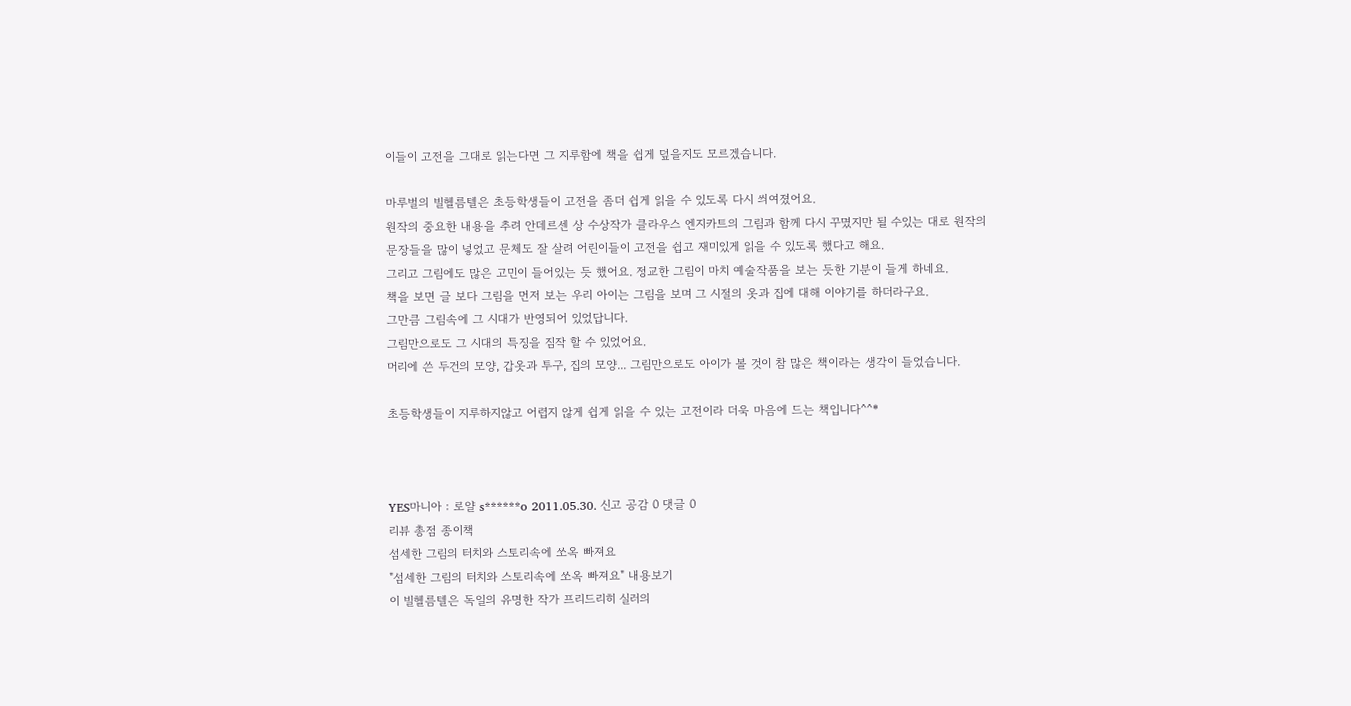이들이 고전을 그대로 읽는다면 그 지루함에 책을 쉽게 덮을지도 모르겠습니다.

마루벌의 빌헬름텔은 초등학생들이 고전을 좀더 쉽게 읽을 수 있도록 다시 씌여졌어요.
원작의 중요한 내용을 추려 안데르센 상 수상작가 클라우스 엔지카트의 그림과 함께 다시 꾸몄지만 될 수있는 대로 원작의
문장들을 많이 넣었고 문체도 잘 살려 어린이들이 고전을 쉽고 재미있게 읽을 수 있도록 했다고 해요.
그리고 그림에도 많은 고민이 들어있는 듯 했어요. 정교한 그림이 마치 예술작품을 보는 듯한 기분이 들게 하네요.
책을 보면 글 보다 그림을 먼저 보는 우리 아이는 그림을 보며 그 시절의 옷과 집에 대해 이야기를 하더라구요.
그만큼 그림속에 그 시대가 반영되어 있었답니다.
그림만으로도 그 시대의 특징을 짐작 할 수 있었어요.
머리에 쓴 두건의 모양, 갑옷과 투구, 집의 모양... 그림만으로도 아이가 볼 것이 참 많은 책이라는 생각이 들었습니다.

초등학생들이 지루하지않고 어렵지 않게 쉽게 읽을 수 있는 고전이라 더욱 마음에 드는 책입니다^^*



YES마니아 : 로얄 s******o 2011.05.30. 신고 공감 0 댓글 0
리뷰 총점 종이책
섬세한 그림의 터치와 스토리속에 쏘옥 빠져요
"섬세한 그림의 터치와 스토리속에 쏘옥 빠져요" 내용보기
이 빌헬름텔은 독일의 유명한 작가 프리드리히 실러의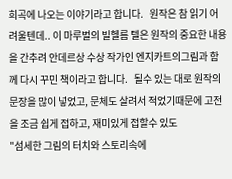희곡에 나오는 이야기라고 합니다.   원작은 참 읽기 어려울텐데.. 이 마루벌의 빌헬름 텔은 원작의 중요한 내용을 간추려 안데르상 수상 작가인 엔지카트의그림과 함께 다시 꾸민 책이라고 합니다.   될수 있는 대로 원작의 문장을 많이 넣었고, 문체도 살려서 적었기때문에 고전을 조금 쉽게 접하고, 재미있게 접할수 있도
"섬세한 그림의 터치와 스토리속에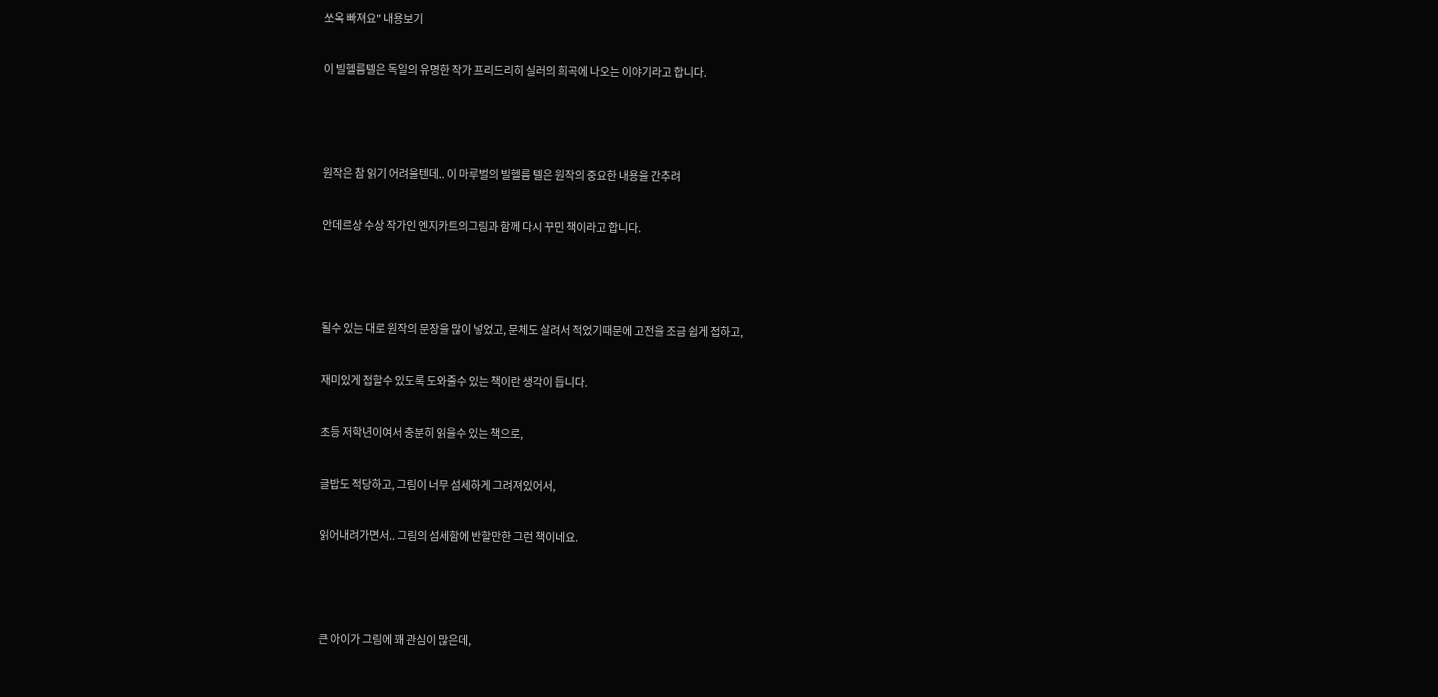쏘옥 빠져요" 내용보기

이 빌헬름텔은 독일의 유명한 작가 프리드리히 실러의 희곡에 나오는 이야기라고 합니다.



원작은 참 읽기 어려울텐데.. 이 마루벌의 빌헬름 텔은 원작의 중요한 내용을 간추려

안데르상 수상 작가인 엔지카트의그림과 함께 다시 꾸민 책이라고 합니다.



될수 있는 대로 원작의 문장을 많이 넣었고, 문체도 살려서 적었기때문에 고전을 조금 쉽게 접하고,

재미있게 접할수 있도록 도와줄수 있는 책이란 생각이 듭니다.

초등 저학년이여서 충분히 읽을수 있는 책으로,

글밥도 적당하고, 그림이 너무 섬세하게 그려져있어서,

읽어내려가면서.. 그림의 섬세함에 반할만한 그런 책이네요.



큰 아이가 그림에 꽤 관심이 많은데,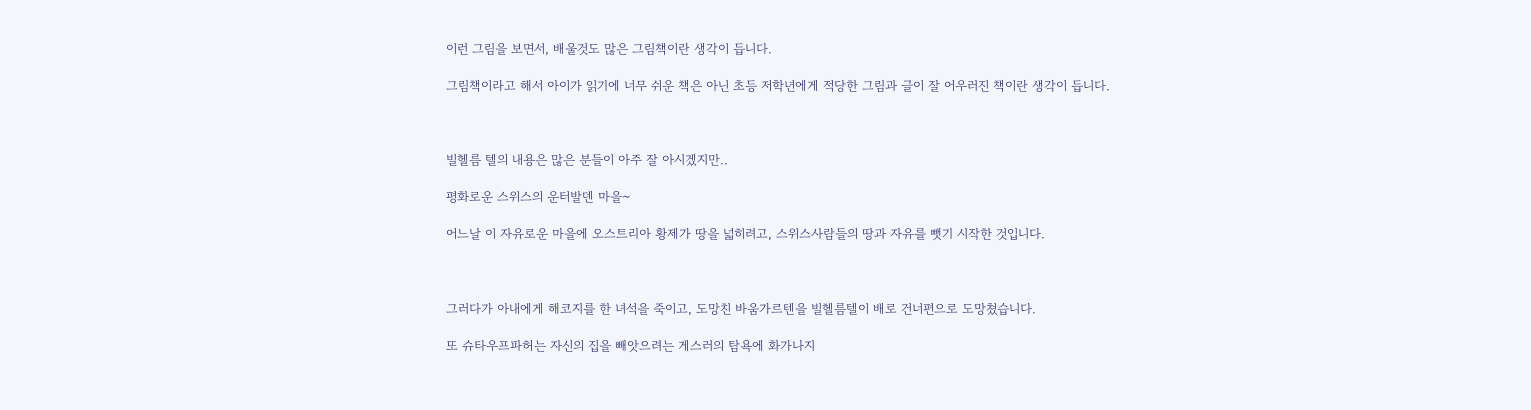이런 그림을 보면서, 배울것도 많은 그림책이란 생각이 듭니다.

그림책이라고 해서 아이가 읽기에 너무 쉬운 책은 아닌 초등 저학년에게 적당한 그림과 글이 잘 어우러진 책이란 생각이 듭니다.



빌헬름 텔의 내용은 많은 분들이 아주 잘 아시겠지만..

평화로운 스위스의 운터발덴 마을~

어느날 이 자유로운 마을에 오스트리아 황제가 땅을 넓히려고, 스위스사람들의 땅과 자유를 뺏기 시작한 것입니다.



그러다가 아내에게 해코지를 한 녀석을 죽이고, 도망친 바움가르텐을 빌헬름텔이 배로 건너편으로 도망쳤습니다.

또 슈타우프파허는 자신의 집을 빼앗으려는 게스러의 탐욕에 화가나지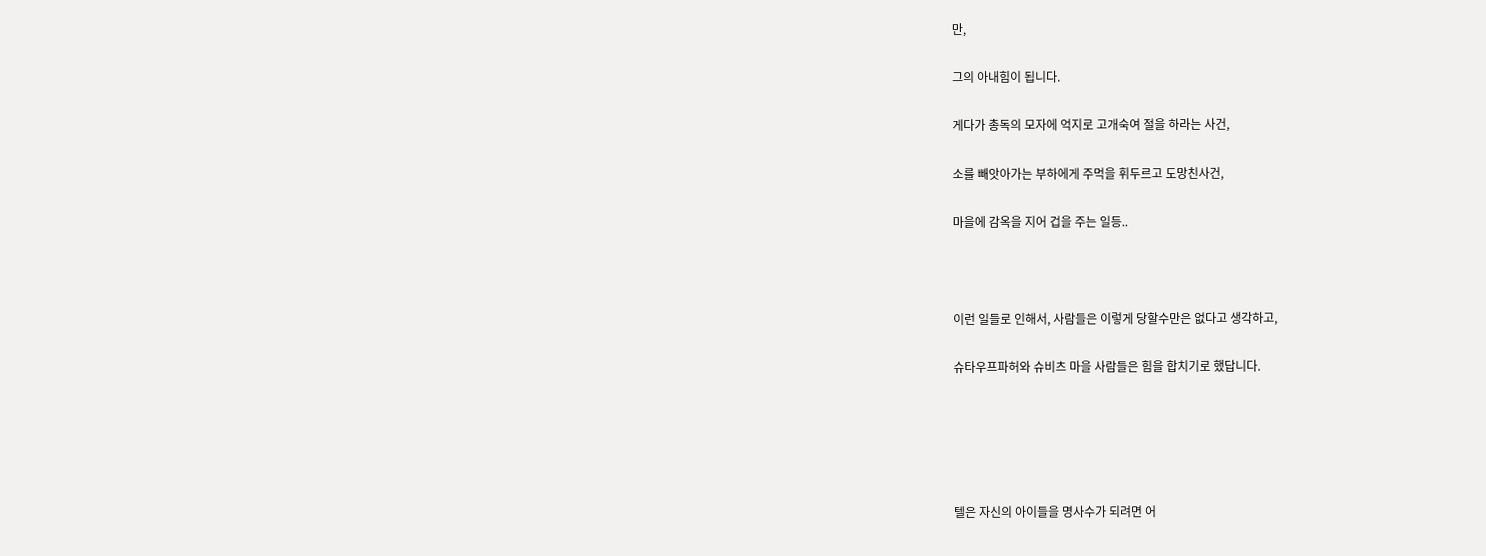만,

그의 아내힘이 됩니다.

게다가 총독의 모자에 억지로 고개숙여 절을 하라는 사건,

소를 빼앗아가는 부하에게 주먹을 휘두르고 도망친사건,

마을에 감옥을 지어 겁을 주는 일등..



이런 일들로 인해서, 사람들은 이렇게 당할수만은 없다고 생각하고,

슈타우프파허와 슈비츠 마을 사람들은 힘을 합치기로 했답니다.





텔은 자신의 아이들을 명사수가 되려면 어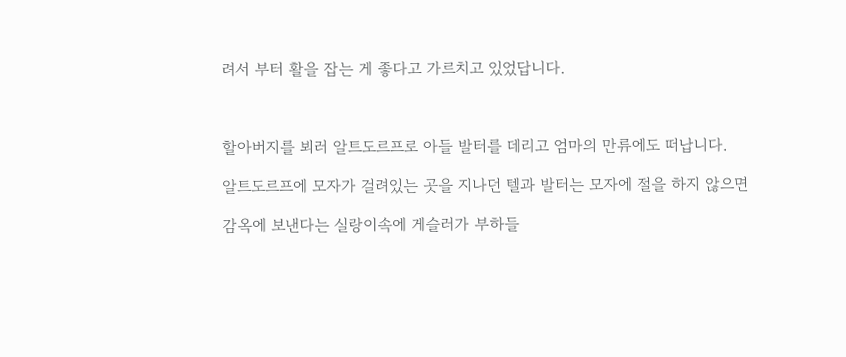려서 부터 활을 잡는 게 좋다고 가르치고 있었답니다.



할아버지를 뵈러 알트도르프로 아들 발터를 데리고 엄마의 만류에도 떠납니다.

알트도르프에 모자가 걸려있는 곳을 지나던 텔과 발터는 모자에 절을 하지 않으면

감옥에 보낸다는 실랑이속에 게슬러가 부하들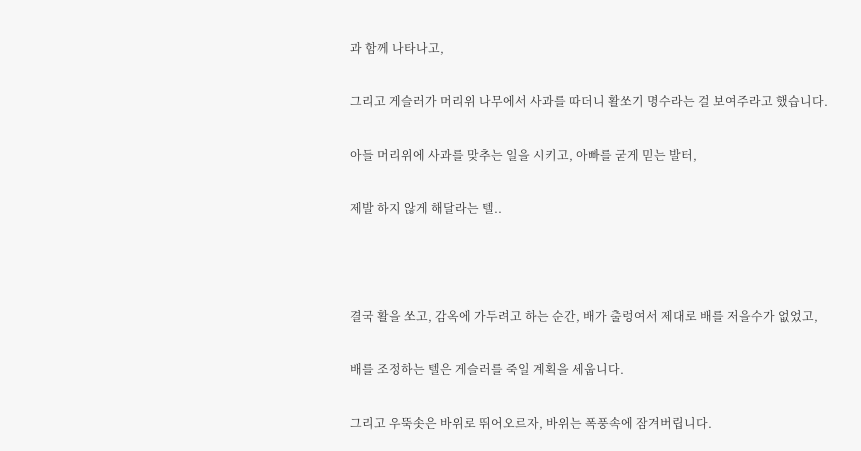과 함께 나타나고,

그리고 게슬러가 머리위 나무에서 사과를 따더니 활쏘기 명수라는 걸 보여주라고 했습니다.

아들 머리위에 사과를 맞추는 일을 시키고, 아빠를 굳게 믿는 발터,

제발 하지 않게 해달라는 텔..



결국 활을 쏘고, 감옥에 가두려고 하는 순간, 배가 출렁여서 제대로 배를 저을수가 없었고,

배를 조정하는 텔은 게슬러를 죽일 계획을 세웁니다.

그리고 우뚝솟은 바위로 뛰어오르자, 바위는 폭풍속에 잠겨버립니다.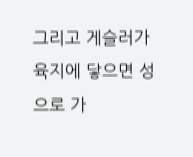그리고 게슬러가 육지에 닿으면 성으로 가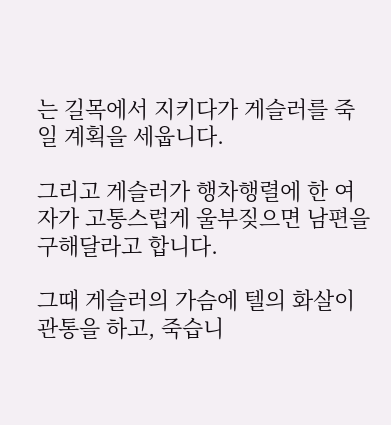는 길목에서 지키다가 게슬러를 죽일 계획을 세웁니다.

그리고 게슬러가 행차행렬에 한 여자가 고통스럽게 울부짖으면 남편을 구해달라고 합니다.

그때 게슬러의 가슴에 텔의 화살이 관통을 하고, 죽습니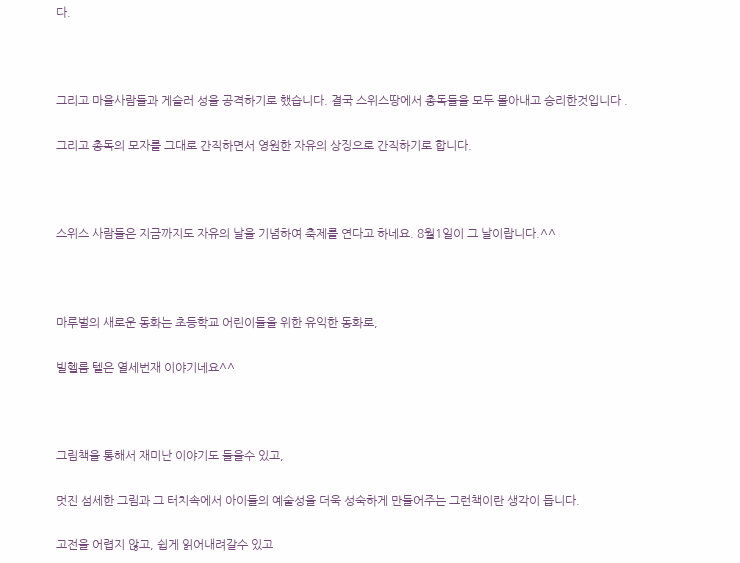다.



그리고 마을사람들과 게슬러 성을 공격하기로 했습니다. 결국 스위스땅에서 총독들을 모두 몰아내고 승리한것입니다 .

그리고 총독의 모자를 그대로 간직하면서 영원한 자유의 상징으로 간직하기로 합니다.



스위스 사람들은 지금까지도 자유의 날을 기념하여 축제를 연다고 하네요. 8월1일이 그 날이랍니다.^^



마루벌의 새로운 동화는 초등학교 어린이들을 위한 유익한 동화로,

빌헬름 텔은 열세번재 이야기네요^^



그림책을 통해서 재미난 이야기도 들을수 있고,

멋진 섬세한 그림과 그 터치속에서 아이들의 예술성을 더욱 성숙하게 만들어주는 그런책이란 생각이 듭니다.

고전을 어렵지 않고, 쉽게 읽어내려갈수 있고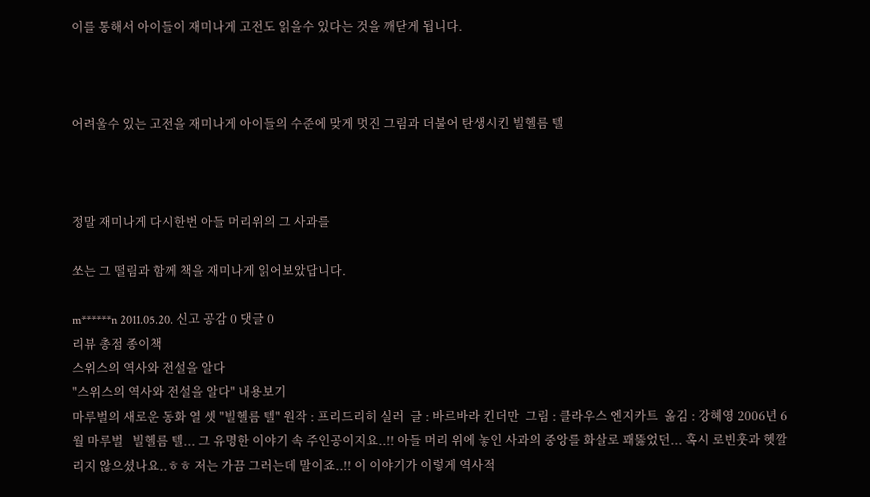이를 통해서 아이들이 재미나게 고전도 읽을수 있다는 것을 깨닫게 됩니다.



어려울수 있는 고전을 재미나게 아이들의 수준에 맞게 멋진 그림과 더불어 탄생시킨 빌헬름 텔



정말 재미나게 다시한번 아들 머리위의 그 사과를

쏘는 그 떨림과 함께 책을 재미나게 읽어보았답니다.

m******n 2011.05.20. 신고 공감 0 댓글 0
리뷰 총점 종이책
스위스의 역사와 전설을 알다
"스위스의 역사와 전설을 알다" 내용보기
마루벌의 새로운 동화 열 셋 "빌헬름 텔" 원작 : 프리드리히 실러  글 : 바르바라 킨더만  그림 : 클라우스 엔지카트  옮김 : 강혜영 2006년 6월 마루벌   빌헬름 텔... 그 유명한 이야기 속 주인공이지요..!! 아들 머리 위에 놓인 사과의 중앙를 화살로 꽤뚫었던... 혹시 로빈훗과 헷깔리지 않으셨나요..ㅎㅎ 저는 가끔 그러는데 말이죠..!! 이 이야기가 이렇게 역사적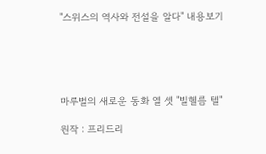"스위스의 역사와 전설을 알다" 내용보기





마루벌의 새로운 동화 열 셋 "빌헬름 텔"

원작 : 프리드리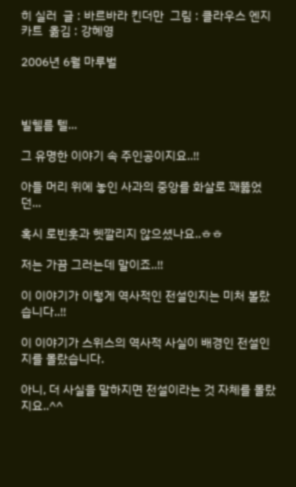히 실러  글 : 바르바라 킨더만  그림 : 클라우스 엔지카트  옮김 : 강혜영

2006년 6월 마루벌



빌헬름 텔...

그 유명한 이야기 속 주인공이지요..!!

아들 머리 위에 놓인 사과의 중앙를 화살로 꽤뚫었던...

혹시 로빈훗과 헷깔리지 않으셨나요..ㅎㅎ

저는 가끔 그러는데 말이죠..!!

이 이야기가 이렇게 역사적인 전설인지는 미처 볼랐습니다..!!

이 이야기가 스위스의 역사적 사실이 배경인 전설인지를 몰랐습니다.

아니, 더 사실을 말하지면 전설이라는 것 자체를 몰랐지요..^^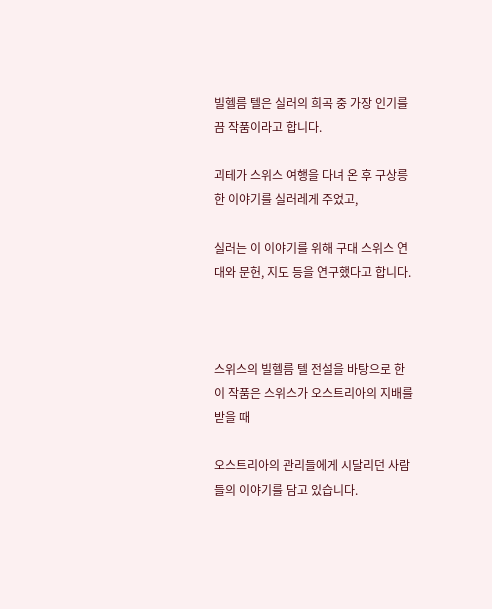빌헬름 텔은 실러의 희곡 중 가장 인기를 끔 작품이라고 합니다.

괴테가 스위스 여행을 다녀 온 후 구상릉 한 이야기를 실러레게 주었고,

실러는 이 이야기를 위해 구대 스위스 연대와 문헌, 지도 등을 연구했다고 합니다.



스위스의 빌헬름 텔 전설을 바탕으로 한 이 작품은 스위스가 오스트리아의 지배를 받을 때

오스트리아의 관리들에게 시달리던 사람들의 이야기를 담고 있습니다.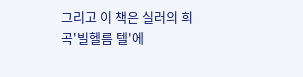그리고 이 책은 실러의 희곡'빌헬름 텔'에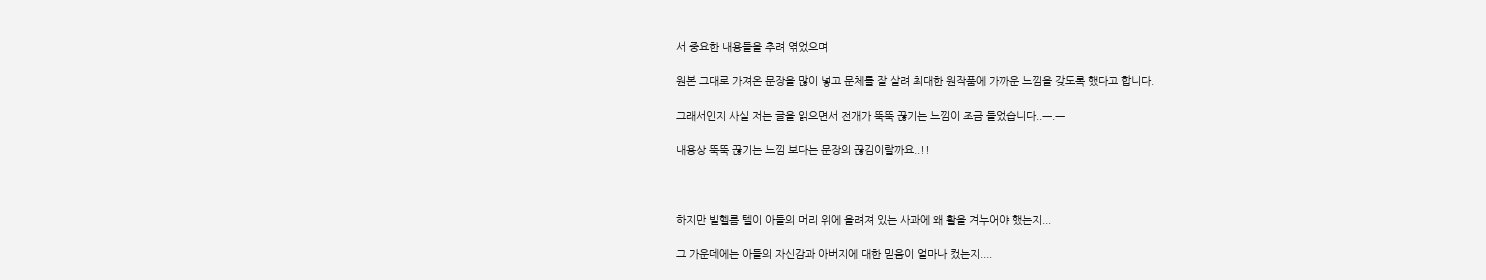서 중요한 내용들을 추려 엮었으며

원본 그대로 가져온 문장을 많이 넣고 문체를 잘 살려 최대한 원작품에 가까운 느낌을 갖도록 했다고 합니다.

그래서인지 사실 저는 글을 읽으면서 전개가 뚝뚝 끊기는 느낌이 조금 들었습니다..ㅡ.ㅡ

내용상 뚝뚝 끊기는 느낌 보다는 문장의 끊김이랄까요..!!



하지만 빌헬름 텔이 아들의 머리 위에 올려져 있는 사과에 왜 활을 겨누어야 했는지...

그 가운데에는 아들의 자신감과 아버지에 대한 믿음이 얼마나 컸는지....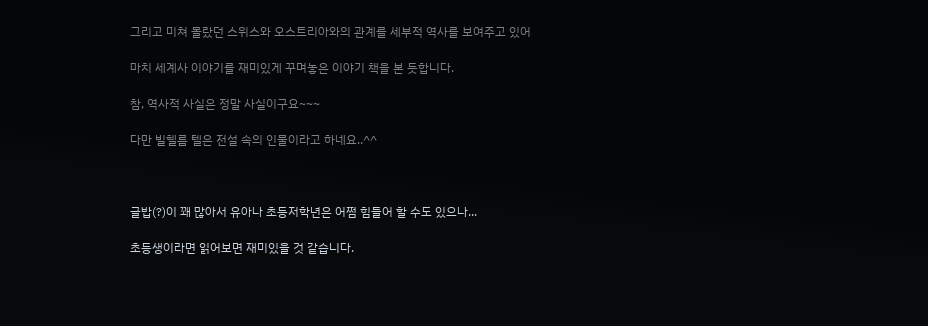그리고 미쳐 몰랐던 스위스와 오스트리아와의 관계를 세부적 역사를 보여주고 있어

마치 세계사 이야기를 재미있게 꾸며놓은 이야기 책을 본 듯합니다.

참, 역사적 사실은 정말 사실이구요~~~

다만 빌헬름 텔은 전설 속의 인물이라고 하네요..^^



글밥(?)이 꽤 많아서 유아나 초등저학년은 어쩜 힘들어 할 수도 있으나...

초등생이라면 읽어보면 재미있을 것 같습니다.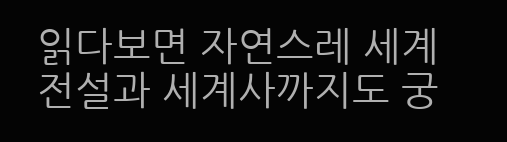읽다보면 자연스레 세계전설과 세계사까지도 궁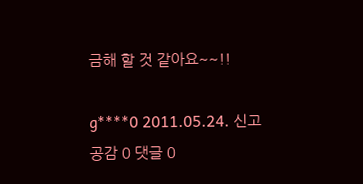금해 할 것 같아요~~!!

g****0 2011.05.24. 신고 공감 0 댓글 0